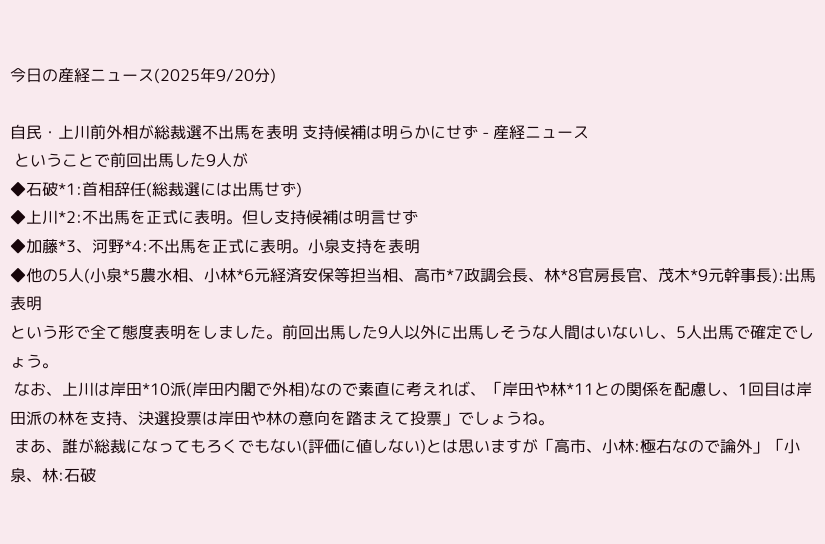今日の産経ニュース(2025年9/20分)

自民・上川前外相が総裁選不出馬を表明 支持候補は明らかにせず - 産経ニュース
 ということで前回出馬した9人が
◆石破*1:首相辞任(総裁選には出馬せず)
◆上川*2:不出馬を正式に表明。但し支持候補は明言せず
◆加藤*3、河野*4:不出馬を正式に表明。小泉支持を表明
◆他の5人(小泉*5農水相、小林*6元経済安保等担当相、高市*7政調会長、林*8官房長官、茂木*9元幹事長):出馬表明
という形で全て態度表明をしました。前回出馬した9人以外に出馬しそうな人間はいないし、5人出馬で確定でしょう。
 なお、上川は岸田*10派(岸田内閣で外相)なので素直に考えれば、「岸田や林*11との関係を配慮し、1回目は岸田派の林を支持、決選投票は岸田や林の意向を踏まえて投票」でしょうね。
 まあ、誰が総裁になってもろくでもない(評価に値しない)とは思いますが「高市、小林:極右なので論外」「小泉、林:石破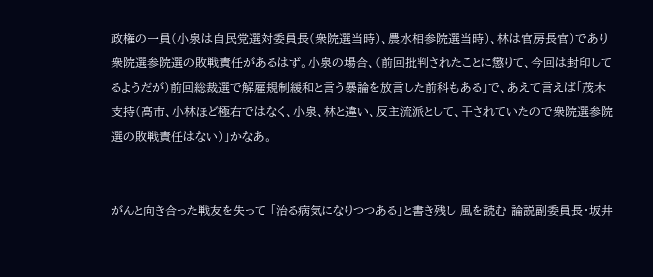政権の一員(小泉は自民党選対委員長(衆院選当時)、農水相参院選当時)、林は官房長官)であり衆院選参院選の敗戦責任があるはず。小泉の場合、(前回批判されたことに懲りて、今回は封印してるようだが)前回総裁選で解雇規制緩和と言う暴論を放言した前科もある」で、あえて言えば「茂木支持(高市、小林ほど極右ではなく、小泉、林と違い、反主流派として、干されていたので衆院選参院選の敗戦責任はない)」かなあ。


がんと向き合った戦友を失って 「治る病気になりつつある」と書き残し 風を読む 論説副委員長・坂井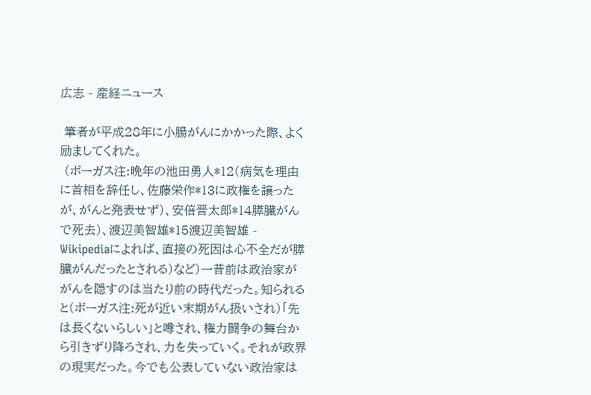広志 - 産経ニュース

 筆者が平成28年に小腸がんにかかった際、よく励ましてくれた。
 (ボーガス注:晩年の池田勇人*12(病気を理由に首相を辞任し、佐藤栄作*13に政権を譲ったが、がんと発表せず)、安倍晋太郎*14膵臓がんで死去)、渡辺美智雄*15渡辺美智雄 - Wikipediaによれば、直接の死因は心不全だが膵臓がんだったとされる)など)一昔前は政治家ががんを隠すのは当たり前の時代だった。知られると(ボーガス注:死が近い末期がん扱いされ)「先は長くないらしい」と噂され、権力闘争の舞台から引きずり降ろされ、力を失っていく。それが政界の現実だった。今でも公表していない政治家は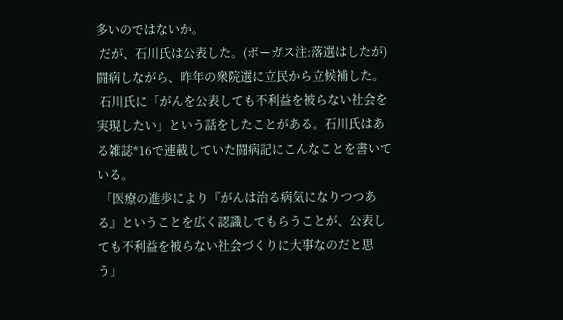多いのではないか。
 だが、石川氏は公表した。(ボーガス注:落選はしたが)闘病しながら、昨年の衆院選に立民から立候補した。
 石川氏に「がんを公表しても不利益を被らない社会を実現したい」という話をしたことがある。石川氏はある雑誌*16で連載していた闘病記にこんなことを書いている。
 「医療の進歩により『がんは治る病気になりつつある』ということを広く認識してもらうことが、公表しても不利益を被らない社会づくりに大事なのだと思う」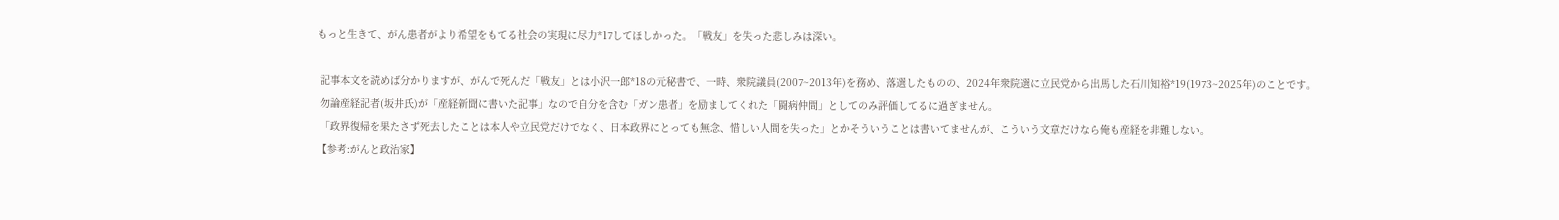もっと生きて、がん患者がより希望をもてる社会の実現に尽力*17してほしかった。「戦友」を失った悲しみは深い。

 記事本文を読めば分かりますが、がんで死んだ「戦友」とは小沢一郎*18の元秘書で、一時、衆院議員(2007~2013年)を務め、落選したものの、2024年衆院選に立民党から出馬した石川知裕*19(1973~2025年)のことです。
 勿論産経記者(坂井氏)が「産経新聞に書いた記事」なので自分を含む「ガン患者」を励ましてくれた「闘病仲間」としてのみ評価してるに過ぎません。
 「政界復帰を果たさず死去したことは本人や立民党だけでなく、日本政界にとっても無念、惜しい人間を失った」とかそういうことは書いてませんが、こういう文章だけなら俺も産経を非難しない。
【参考:がんと政治家】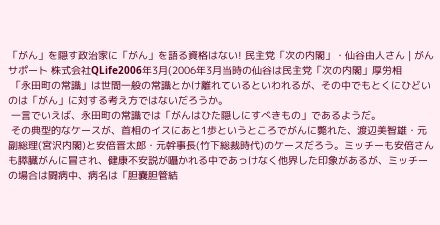「がん」を隠す政治家に「がん」を語る資格はない! 民主党「次の内閣」・仙谷由人さん | がんサポート 株式会社QLife2006年3月(2006年3月当時の仙谷は民主党「次の内閣」厚労相
 「永田町の常識」は世間一般の常識とかけ離れているといわれるが、その中でもとくにひどいのは「がん」に対する考え方ではないだろうか。
 一言でいえば、永田町の常識では「がんはひた隠しにすべきもの」であるようだ。
 その典型的なケースが、首相のイスにあと1歩というところでがんに斃れた、渡辺美智雄・元副総理(宮沢内閣)と安倍晋太郎・元幹事長(竹下総裁時代)のケースだろう。ミッチーも安倍さんも膵臓がんに冒され、健康不安説が囁かれる中であっけなく他界した印象があるが、ミッチーの場合は闘病中、病名は「胆嚢胆管結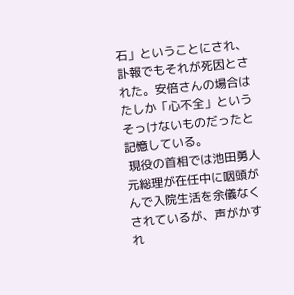石」ということにされ、訃報でもそれが死因とされた。安倍さんの場合はたしか「心不全」というそっけないものだったと記憶している。
 現役の首相では池田勇人元総理が在任中に咽頭がんで入院生活を余儀なくされているが、声がかすれ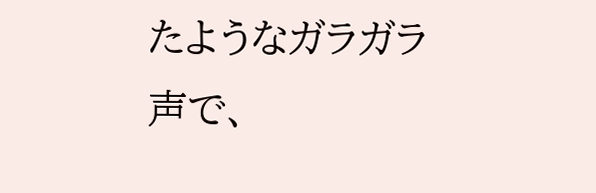たようなガラガラ声で、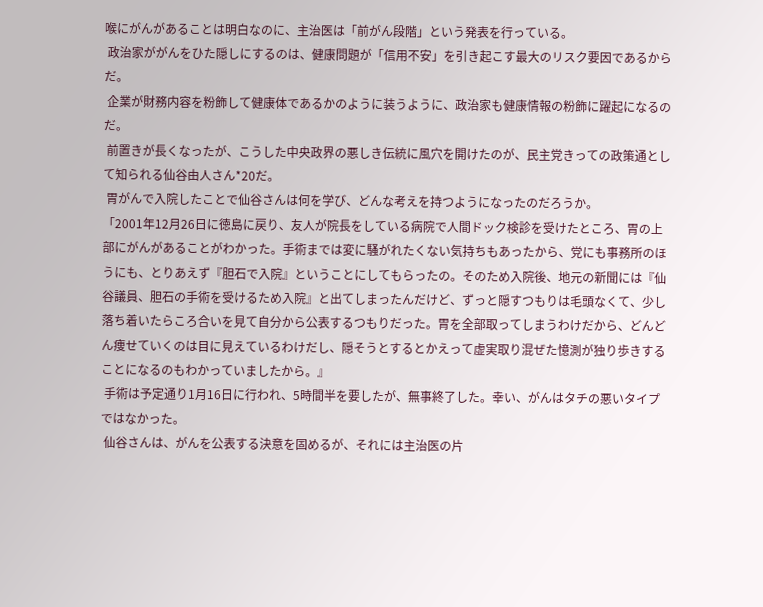喉にがんがあることは明白なのに、主治医は「前がん段階」という発表を行っている。
 政治家ががんをひた隠しにするのは、健康問題が「信用不安」を引き起こす最大のリスク要因であるからだ。
 企業が財務内容を粉飾して健康体であるかのように装うように、政治家も健康情報の粉飾に躍起になるのだ。
 前置きが長くなったが、こうした中央政界の悪しき伝統に風穴を開けたのが、民主党きっての政策通として知られる仙谷由人さん*20だ。
 胃がんで入院したことで仙谷さんは何を学び、どんな考えを持つようになったのだろうか。
「2001年12月26日に徳島に戻り、友人が院長をしている病院で人間ドック検診を受けたところ、胃の上部にがんがあることがわかった。手術までは変に騒がれたくない気持ちもあったから、党にも事務所のほうにも、とりあえず『胆石で入院』ということにしてもらったの。そのため入院後、地元の新聞には『仙谷議員、胆石の手術を受けるため入院』と出てしまったんだけど、ずっと隠すつもりは毛頭なくて、少し落ち着いたらころ合いを見て自分から公表するつもりだった。胃を全部取ってしまうわけだから、どんどん痩せていくのは目に見えているわけだし、隠そうとするとかえって虚実取り混ぜた憶測が独り歩きすることになるのもわかっていましたから。』
 手術は予定通り1月16日に行われ、5時間半を要したが、無事終了した。幸い、がんはタチの悪いタイプではなかった。
 仙谷さんは、がんを公表する決意を固めるが、それには主治医の片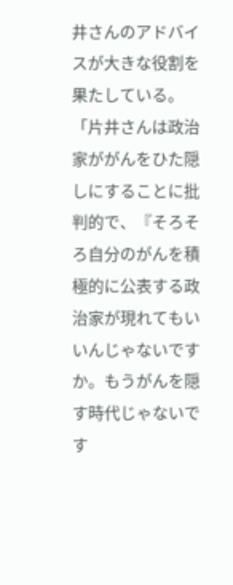井さんのアドバイスが大きな役割を果たしている。
「片井さんは政治家ががんをひた隠しにすることに批判的で、『そろそろ自分のがんを積極的に公表する政治家が現れてもいいんじゃないですか。もうがんを隠す時代じゃないです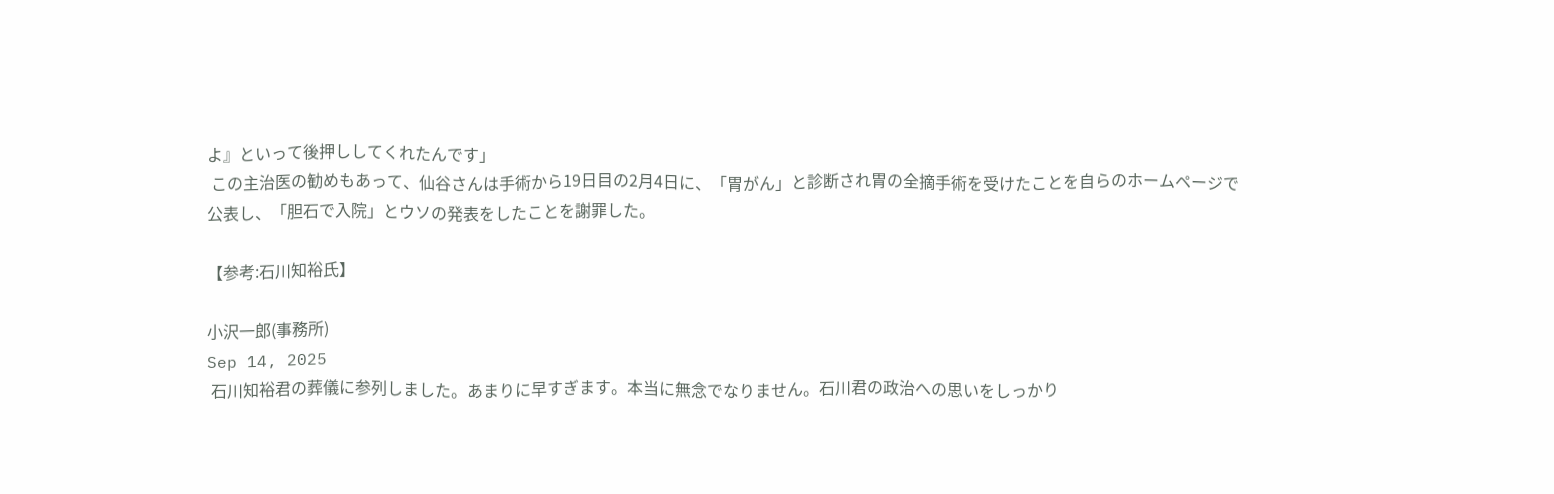よ』といって後押ししてくれたんです」
 この主治医の勧めもあって、仙谷さんは手術から19日目の2月4日に、「胃がん」と診断され胃の全摘手術を受けたことを自らのホームページで公表し、「胆石で入院」とウソの発表をしたことを謝罪した。

【参考:石川知裕氏】

小沢一郎(事務所)
Sep 14, 2025
 石川知裕君の葬儀に参列しました。あまりに早すぎます。本当に無念でなりません。石川君の政治への思いをしっかり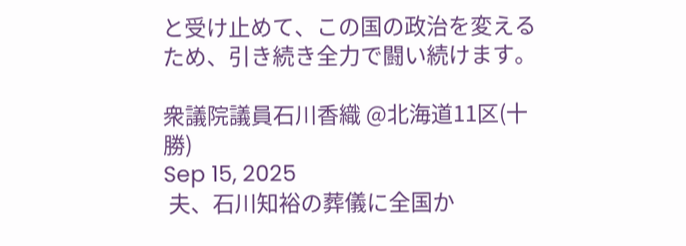と受け止めて、この国の政治を変えるため、引き続き全力で闘い続けます。

衆議院議員石川香織 @北海道11区(十勝)
Sep 15, 2025
 夫、石川知裕の葬儀に全国か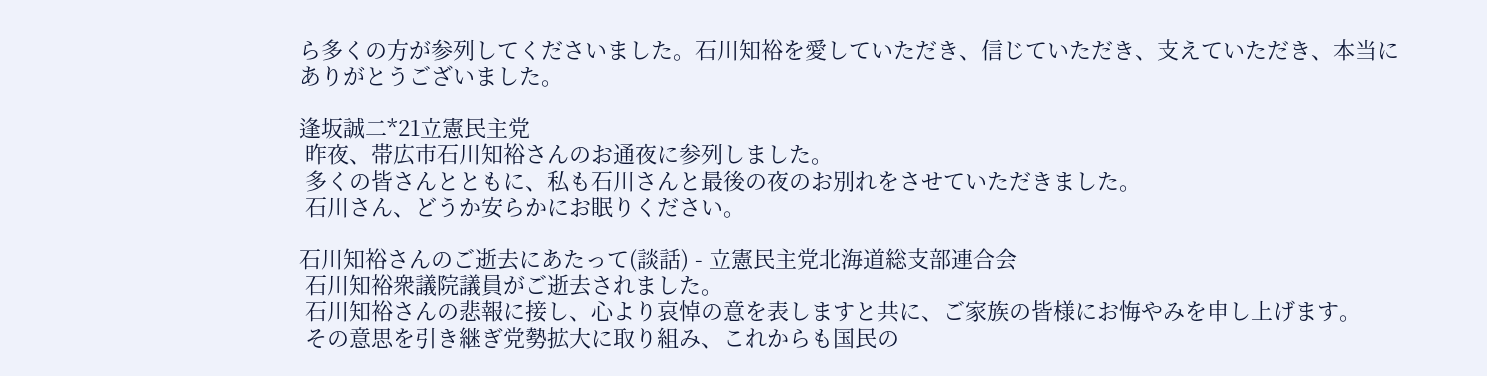ら多くの方が参列してくださいました。石川知裕を愛していただき、信じていただき、支えていただき、本当にありがとうございました。

逢坂誠二*21立憲民主党
 昨夜、帯広市石川知裕さんのお通夜に参列しました。
 多くの皆さんとともに、私も石川さんと最後の夜のお別れをさせていただきました。
 石川さん、どうか安らかにお眠りください。

石川知裕さんのご逝去にあたって(談話) - 立憲民主党北海道総支部連合会
 石川知裕衆議院議員がご逝去されました。
 石川知裕さんの悲報に接し、心より哀悼の意を表しますと共に、ご家族の皆様にお悔やみを申し上げます。
 その意思を引き継ぎ党勢拡大に取り組み、これからも国民の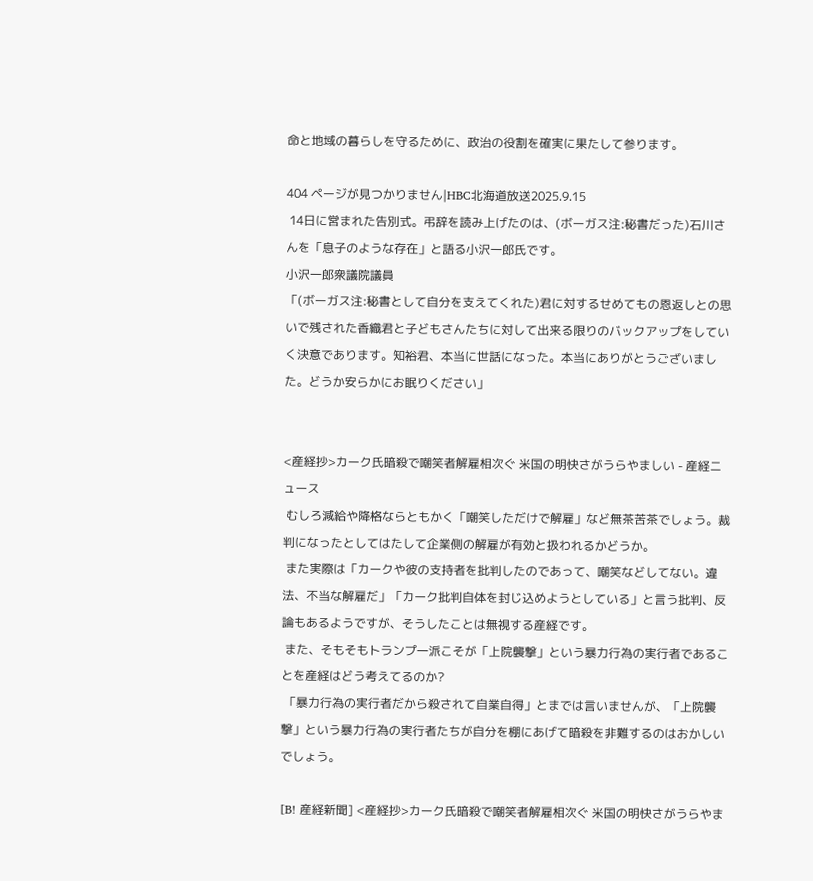命と地域の暮らしを守るために、政治の役割を確実に果たして参ります。

404 ページが見つかりません|HBC北海道放送2025.9.15
 14日に営まれた告別式。弔辞を読み上げたのは、(ボーガス注:秘書だった)石川さんを「息子のような存在」と語る小沢一郎氏です。
小沢一郎衆議院議員
「(ボーガス注:秘書として自分を支えてくれた)君に対するせめてもの恩返しとの思いで残された香織君と子どもさんたちに対して出来る限りのバックアップをしていく決意であります。知裕君、本当に世話になった。本当にありがとうございました。どうか安らかにお眠りください」


<産経抄>カーク氏暗殺で嘲笑者解雇相次ぐ 米国の明快さがうらやましい - 産経ニュース
 むしろ減給や降格ならともかく「嘲笑しただけで解雇」など無茶苦茶でしょう。裁判になったとしてはたして企業側の解雇が有効と扱われるかどうか。
 また実際は「カークや彼の支持者を批判したのであって、嘲笑などしてない。違法、不当な解雇だ」「カーク批判自体を封じ込めようとしている」と言う批判、反論もあるようですが、そうしたことは無視する産経です。
 また、そもそもトランプ一派こそが「上院襲撃」という暴力行為の実行者であることを産経はどう考えてるのか?
 「暴力行為の実行者だから殺されて自業自得」とまでは言いませんが、「上院襲撃」という暴力行為の実行者たちが自分を棚にあげて暗殺を非難するのはおかしいでしょう。

[B! 産経新聞] <産経抄>カーク氏暗殺で嘲笑者解雇相次ぐ 米国の明快さがうらやま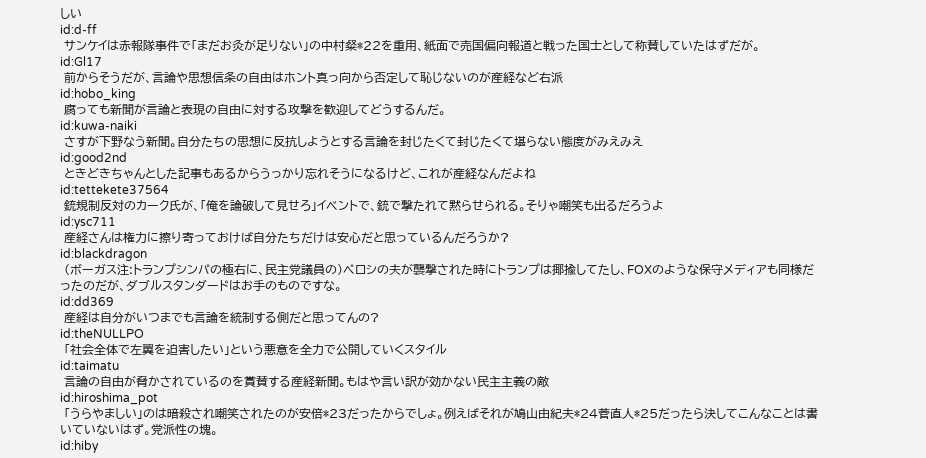しい
id:d-ff
 サンケイは赤報隊事件で「まだお灸が足りない」の中村粲*22を重用、紙面で売国偏向報道と戦った国士として称賛していたはずだが。
id:Gl17
 前からそうだが、言論や思想信条の自由はホント真っ向から否定して恥じないのが産経など右派
id:hobo_king
 腐っても新聞が言論と表現の自由に対する攻撃を歓迎してどうするんだ。
id:kuwa-naiki
 さすが下野なう新聞。自分たちの思想に反抗しようとする言論を封じたくて封じたくて堪らない態度がみえみえ
id:good2nd
 ときどきちゃんとした記事もあるからうっかり忘れそうになるけど、これが産経なんだよね
id:tettekete37564
 銃規制反対のカーク氏が、「俺を論破して見せろ」イベントで、銃で撃たれて黙らせられる。そりゃ嘲笑も出るだろうよ
id:ysc711
 産経さんは権力に擦り寄っておけば自分たちだけは安心だと思っているんだろうか?
id:blackdragon
 (ボーガス注:トランプシンパの極右に、民主党議員の)ペロシの夫が襲撃された時にトランプは揶揄してたし、FOXのような保守メディアも同様だったのだが、ダブルスタンダードはお手のものですな。
id:dd369
 産経は自分がいつまでも言論を統制する側だと思ってんの?
id:theNULLPO
 「社会全体で左翼を迫害したい」という悪意を全力で公開していくスタイル
id:taimatu
 言論の自由が脅かされているのを賞賛する産経新聞。もはや言い訳が効かない民主主義の敵
id:hiroshima_pot
 「うらやましい」のは暗殺され嘲笑されたのが安倍*23だったからでしょ。例えばそれが鳩山由紀夫*24菅直人*25だったら決してこんなことは書いていないはず。党派性の塊。
id:hiby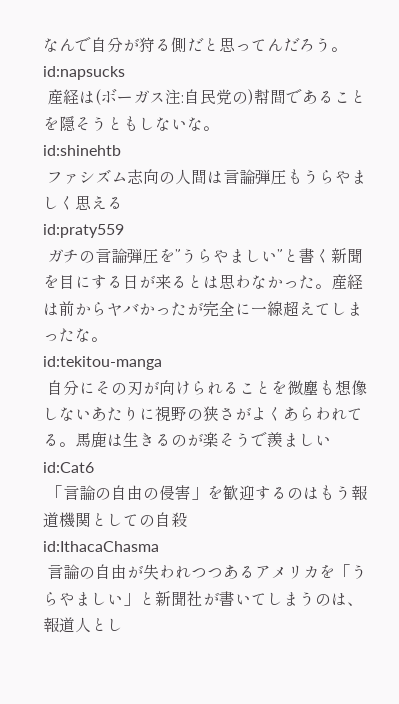なんで自分が狩る側だと思ってんだろう。
id:napsucks
 産経は(ボーガス注:自民党の)幇間であることを隠そうともしないな。
id:shinehtb
 ファシズム志向の人間は言論弾圧もうらやましく思える
id:praty559
 ガチの言論弾圧を”うらやましい”と書く新聞を目にする日が来るとは思わなかった。産経は前からヤバかったが完全に一線超えてしまったな。
id:tekitou-manga
 自分にその刃が向けられることを微塵も想像しないあたりに視野の狭さがよくあらわれてる。馬鹿は生きるのが楽そうで羨ましい
id:Cat6
 「言論の自由の侵害」を歓迎するのはもう報道機関としての自殺
id:IthacaChasma
 言論の自由が失われつつあるアメリカを「うらやましい」と新聞社が書いてしまうのは、報道人とし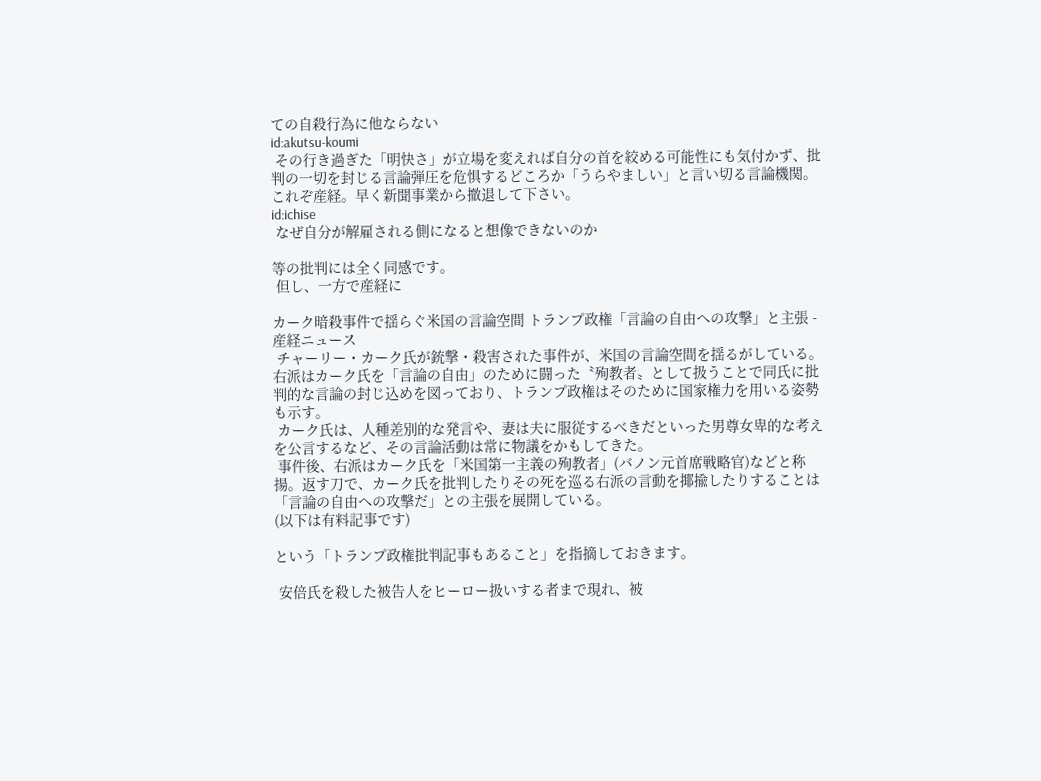ての自殺行為に他ならない
id:akutsu-koumi
 その行き過ぎた「明快さ」が立場を変えれば自分の首を絞める可能性にも気付かず、批判の一切を封じる言論弾圧を危惧するどころか「うらやましい」と言い切る言論機関。これぞ産経。早く新聞事業から撤退して下さい。
id:ichise
 なぜ自分が解雇される側になると想像できないのか

等の批判には全く同感です。
 但し、一方で産経に

カーク暗殺事件で揺らぐ米国の言論空間 トランプ政権「言論の自由への攻撃」と主張 - 産経ニュース
 チャーリー・カーク氏が銃撃・殺害された事件が、米国の言論空間を揺るがしている。右派はカーク氏を「言論の自由」のために闘った〝殉教者〟として扱うことで同氏に批判的な言論の封じ込めを図っており、トランプ政権はそのために国家権力を用いる姿勢も示す。
 カーク氏は、人種差別的な発言や、妻は夫に服従するべきだといった男尊女卑的な考えを公言するなど、その言論活動は常に物議をかもしてきた。
 事件後、右派はカーク氏を「米国第一主義の殉教者」(バノン元首席戦略官)などと称揚。返す刀で、カーク氏を批判したりその死を巡る右派の言動を揶揄したりすることは「言論の自由への攻撃だ」との主張を展開している。
(以下は有料記事です)

という「トランプ政権批判記事もあること」を指摘しておきます。

 安倍氏を殺した被告人をヒーロー扱いする者まで現れ、被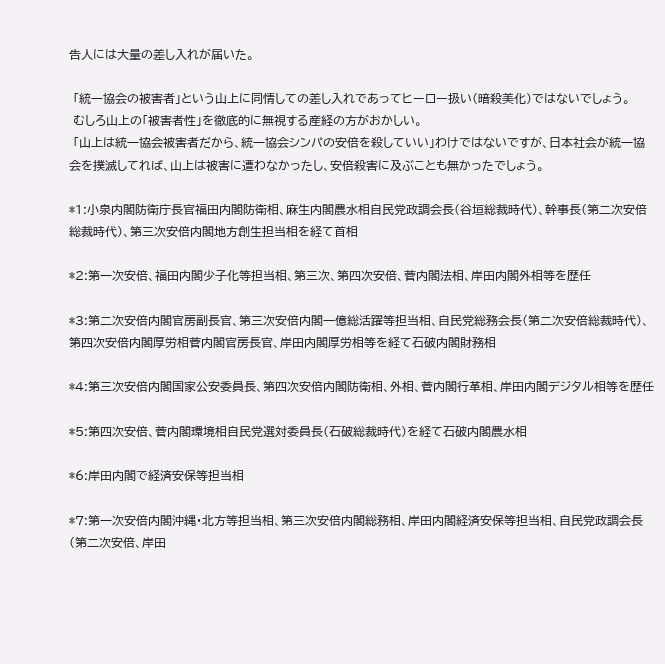告人には大量の差し入れが届いた。

 「統一協会の被害者」という山上に同情しての差し入れであってヒーロー扱い(暗殺美化)ではないでしょう。
 むしろ山上の「被害者性」を徹底的に無視する産経の方がおかしい。
 「山上は統一協会被害者だから、統一協会シンパの安倍を殺していい」わけではないですが、日本社会が統一協会を撲滅してれば、山上は被害に遭わなかったし、安倍殺害に及ぶことも無かったでしょう。

*1:小泉内閣防衛庁長官福田内閣防衛相、麻生内閣農水相自民党政調会長(谷垣総裁時代)、幹事長(第二次安倍総裁時代)、第三次安倍内閣地方創生担当相を経て首相

*2:第一次安倍、福田内閣少子化等担当相、第三次、第四次安倍、菅内閣法相、岸田内閣外相等を歴任

*3:第二次安倍内閣官房副長官、第三次安倍内閣一億総活躍等担当相、自民党総務会長(第二次安倍総裁時代)、第四次安倍内閣厚労相菅内閣官房長官、岸田内閣厚労相等を経て石破内閣財務相

*4:第三次安倍内閣国家公安委員長、第四次安倍内閣防衛相、外相、菅内閣行革相、岸田内閣デジタル相等を歴任

*5:第四次安倍、菅内閣環境相自民党選対委員長(石破総裁時代)を経て石破内閣農水相

*6:岸田内閣で経済安保等担当相

*7:第一次安倍内閣沖縄・北方等担当相、第三次安倍内閣総務相、岸田内閣経済安保等担当相、自民党政調会長(第二次安倍、岸田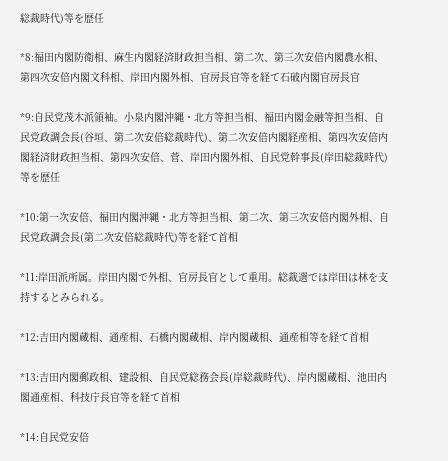総裁時代)等を歴任

*8:福田内閣防衛相、麻生内閣経済財政担当相、第二次、第三次安倍内閣農水相、第四次安倍内閣文科相、岸田内閣外相、官房長官等を経て石破内閣官房長官

*9:自民党茂木派領袖。小泉内閣沖縄・北方等担当相、福田内閣金融等担当相、自民党政調会長(谷垣、第二次安倍総裁時代)、第二次安倍内閣経産相、第四次安倍内閣経済財政担当相、第四次安倍、菅、岸田内閣外相、自民党幹事長(岸田総裁時代)等を歴任

*10:第一次安倍、福田内閣沖縄・北方等担当相、第二次、第三次安倍内閣外相、自民党政調会長(第二次安倍総裁時代)等を経て首相

*11:岸田派所属。岸田内閣で外相、官房長官として重用。総裁選では岸田は林を支持するとみられる。

*12:吉田内閣蔵相、通産相、石橋内閣蔵相、岸内閣蔵相、通産相等を経て首相

*13:吉田内閣郵政相、建設相、自民党総務会長(岸総裁時代)、岸内閣蔵相、池田内閣通産相、科技庁長官等を経て首相

*14:自民党安倍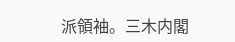派領袖。三木内閣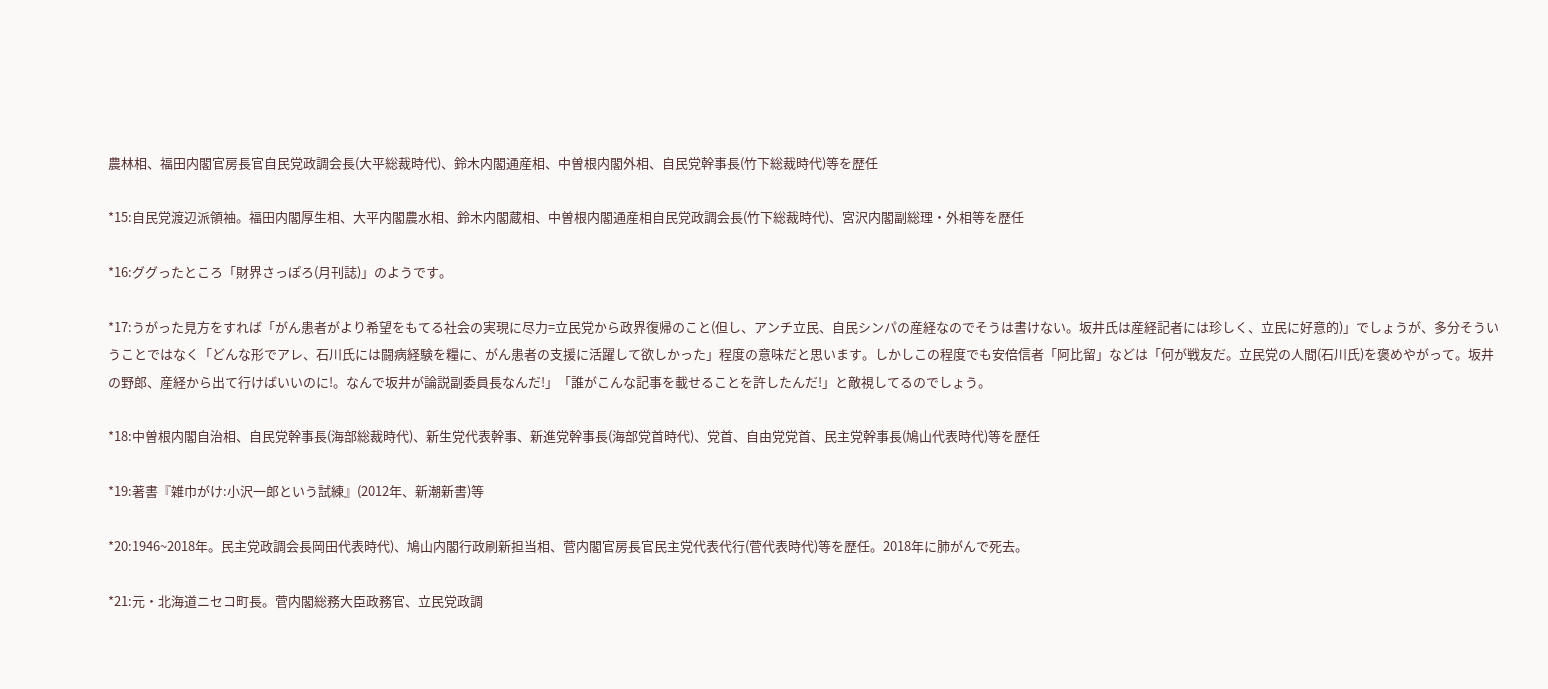農林相、福田内閣官房長官自民党政調会長(大平総裁時代)、鈴木内閣通産相、中曽根内閣外相、自民党幹事長(竹下総裁時代)等を歴任

*15:自民党渡辺派領袖。福田内閣厚生相、大平内閣農水相、鈴木内閣蔵相、中曽根内閣通産相自民党政調会長(竹下総裁時代)、宮沢内閣副総理・外相等を歴任

*16:ググったところ「財界さっぽろ(月刊誌)」のようです。

*17:うがった見方をすれば「がん患者がより希望をもてる社会の実現に尽力=立民党から政界復帰のこと(但し、アンチ立民、自民シンパの産経なのでそうは書けない。坂井氏は産経記者には珍しく、立民に好意的)」でしょうが、多分そういうことではなく「どんな形でアレ、石川氏には闘病経験を糧に、がん患者の支援に活躍して欲しかった」程度の意味だと思います。しかしこの程度でも安倍信者「阿比留」などは「何が戦友だ。立民党の人間(石川氏)を褒めやがって。坂井の野郎、産経から出て行けばいいのに!。なんで坂井が論説副委員長なんだ!」「誰がこんな記事を載せることを許したんだ!」と敵視してるのでしょう。

*18:中曽根内閣自治相、自民党幹事長(海部総裁時代)、新生党代表幹事、新進党幹事長(海部党首時代)、党首、自由党党首、民主党幹事長(鳩山代表時代)等を歴任

*19:著書『雑巾がけ:小沢一郎という試練』(2012年、新潮新書)等

*20:1946~2018年。民主党政調会長岡田代表時代)、鳩山内閣行政刷新担当相、菅内閣官房長官民主党代表代行(菅代表時代)等を歴任。2018年に肺がんで死去。

*21:元・北海道ニセコ町長。菅内閣総務大臣政務官、立民党政調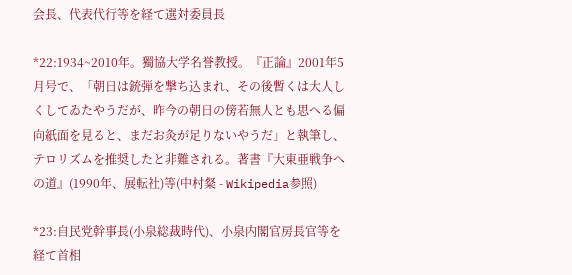会長、代表代行等を経て選対委員長

*22:1934~2010年。獨協大学名誉教授。『正論』2001年5月号で、「朝日は銃弾を撃ち込まれ、その後暫くは大人しくしてゐたやうだが、昨今の朝日の傍若無人とも思へる偏向紙面を見ると、まだお灸が足りないやうだ」と執筆し、テロリズムを推奨したと非難される。著書『大東亜戦争への道』(1990年、展転社)等(中村粲 - Wikipedia参照)

*23:自民党幹事長(小泉総裁時代)、小泉内閣官房長官等を経て首相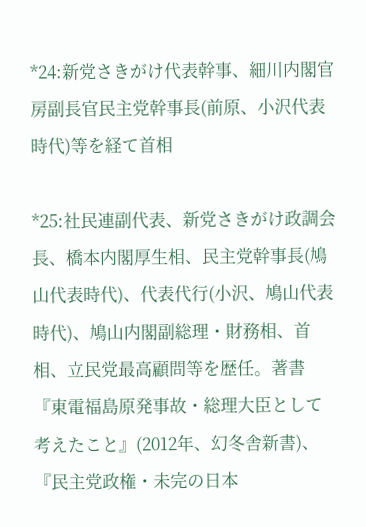*24:新党さきがけ代表幹事、細川内閣官房副長官民主党幹事長(前原、小沢代表時代)等を経て首相

*25:社民連副代表、新党さきがけ政調会長、橋本内閣厚生相、民主党幹事長(鳩山代表時代)、代表代行(小沢、鳩山代表時代)、鳩山内閣副総理・財務相、首相、立民党最高顧問等を歴任。著書『東電福島原発事故・総理大臣として考えたこと』(2012年、幻冬舎新書)、『民主党政権・未完の日本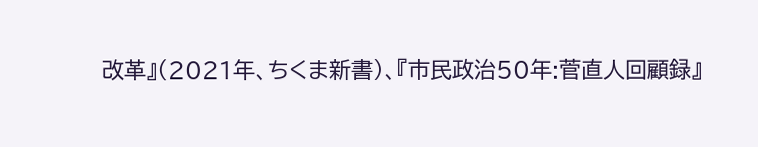改革』(2021年、ちくま新書)、『市民政治50年:菅直人回顧録』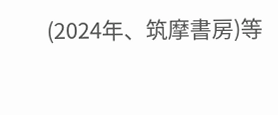(2024年、筑摩書房)等